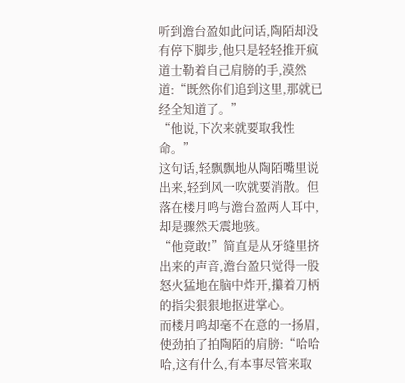听到澹台盈如此问话,陶陌却没有停下脚步,他只是轻轻推开疯道士勒着自己肩膀的手,漠然道:“既然你们追到这里,那就已经全知道了。”
“他说,下次来就要取我性命。”
这句话,轻飘飘地从陶陌嘴里说出来,轻到风一吹就要消散。但落在楼月鸣与澹台盈两人耳中,却是骤然天震地骇。
“他竟敢!”简直是从牙缝里挤出来的声音,澹台盈只觉得一股怒火猛地在脑中炸开,攥着刀柄的指尖狠狠地抠进掌心。
而楼月鸣却毫不在意的一扬眉,使劲拍了拍陶陌的肩膀:“哈哈哈,这有什么,有本事尽管来取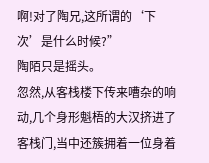啊!对了陶兄,这所谓的‘下次’是什么时候?”
陶陌只是摇头。
忽然,从客栈楼下传来嘈杂的响动,几个身形魁梧的大汉挤进了客栈门,当中还簇拥着一位身着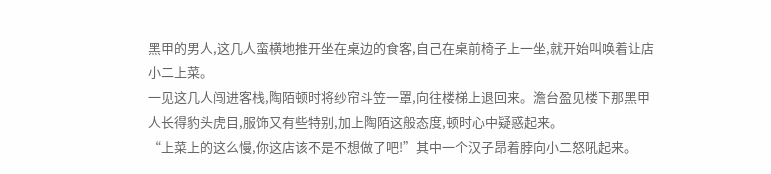黑甲的男人,这几人蛮横地推开坐在桌边的食客,自己在桌前椅子上一坐,就开始叫唤着让店小二上菜。
一见这几人闯进客栈,陶陌顿时将纱帘斗笠一罩,向往楼梯上退回来。澹台盈见楼下那黑甲人长得豹头虎目,服饰又有些特别,加上陶陌这般态度,顿时心中疑惑起来。
“上菜上的这么慢,你这店该不是不想做了吧!”其中一个汉子昂着脖向小二怒吼起来。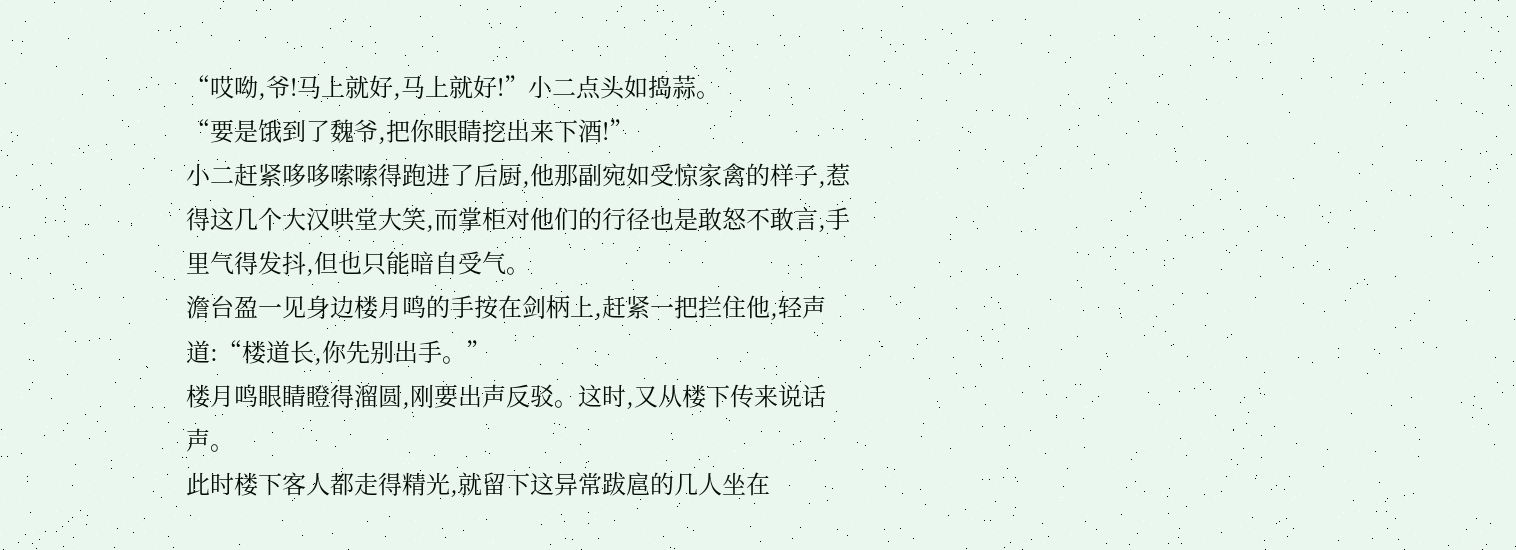“哎呦,爷!马上就好,马上就好!”小二点头如捣蒜。
“要是饿到了魏爷,把你眼睛挖出来下酒!”
小二赶紧哆哆嗦嗦得跑进了后厨,他那副宛如受惊家禽的样子,惹得这几个大汉哄堂大笑,而掌柜对他们的行径也是敢怒不敢言,手里气得发抖,但也只能暗自受气。
澹台盈一见身边楼月鸣的手按在剑柄上,赶紧一把拦住他,轻声道:“楼道长,你先别出手。”
楼月鸣眼睛瞪得溜圆,刚要出声反驳。这时,又从楼下传来说话声。
此时楼下客人都走得精光,就留下这异常跋扈的几人坐在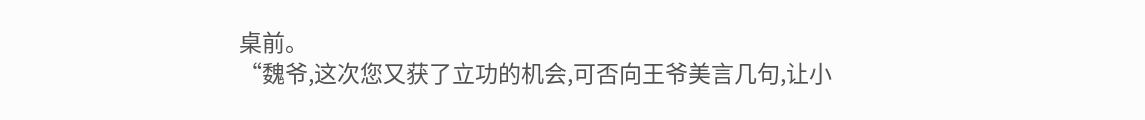桌前。
“魏爷,这次您又获了立功的机会,可否向王爷美言几句,让小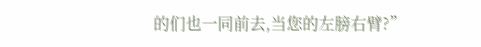的们也一同前去,当您的左膀右臂?”